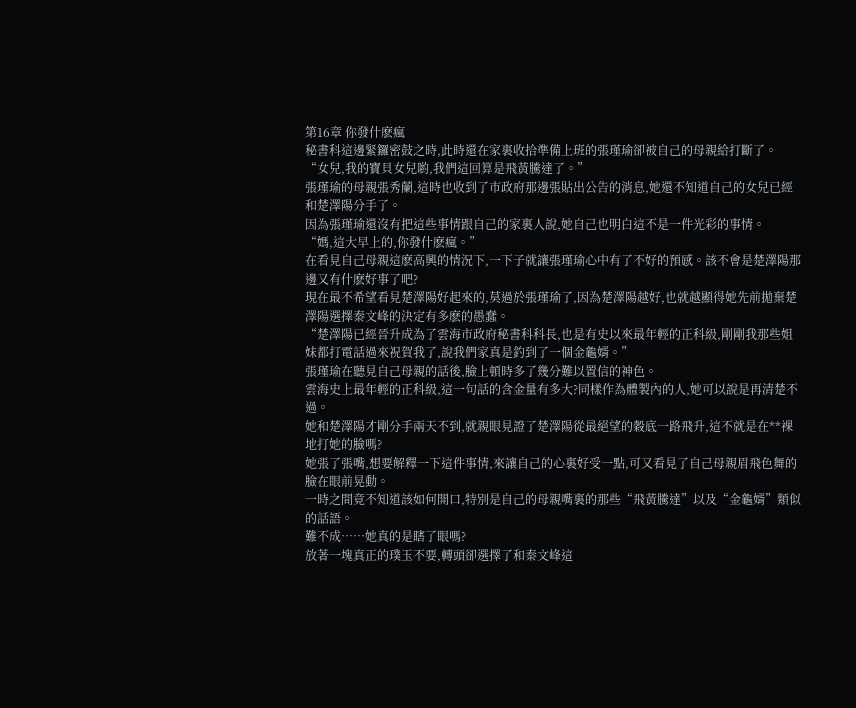第16章 你發什麽瘋
秘書科這邊緊鑼密鼓之時,此時還在家裏收拾準備上班的張瑾瑜卻被自己的母親給打斷了。
“女兒,我的寶貝女兒喲,我們這回算是飛黃騰達了。”
張瑾瑜的母親張秀蘭,這時也收到了市政府那邊張貼出公告的消息,她還不知道自己的女兒已經和楚澤陽分手了。
因為張瑾瑜還沒有把這些事情跟自己的家裏人說,她自己也明白這不是一件光彩的事情。
“媽,這大早上的,你發什麽瘋。”
在看見自己母親這麽高興的情況下,一下子就讓張瑾瑜心中有了不好的預感。該不會是楚澤陽那邊又有什麽好事了吧?
現在最不希望看見楚澤陽好起來的,莫過於張瑾瑜了,因為楚澤陽越好,也就越顯得她先前拋棄楚澤陽選擇秦文峰的決定有多麽的愚蠢。
“楚澤陽已經晉升成為了雲海市政府秘書科科長,也是有史以來最年輕的正科級,剛剛我那些姐妹都打電話過來祝賀我了,說我們家真是釣到了一個金龜婿。”
張瑾瑜在聽見自己母親的話後,臉上頓時多了幾分難以置信的神色。
雲海史上最年輕的正科級,這一句話的含金量有多大?同樣作為體製內的人,她可以說是再清楚不過。
她和楚澤陽才剛分手兩天不到,就親眼見證了楚澤陽從最絕望的穀底一路飛升,這不就是在**裸地打她的臉嗎?
她張了張嘴,想要解釋一下這件事情,來讓自己的心裏好受一點,可又看見了自己母親眉飛色舞的臉在眼前晃動。
一時之間竟不知道該如何開口,特別是自己的母親嘴裏的那些“飛黃騰達”以及“金龜婿”類似的話語。
難不成……她真的是瞎了眼嗎?
放著一塊真正的璞玉不要,轉頭卻選擇了和秦文峰這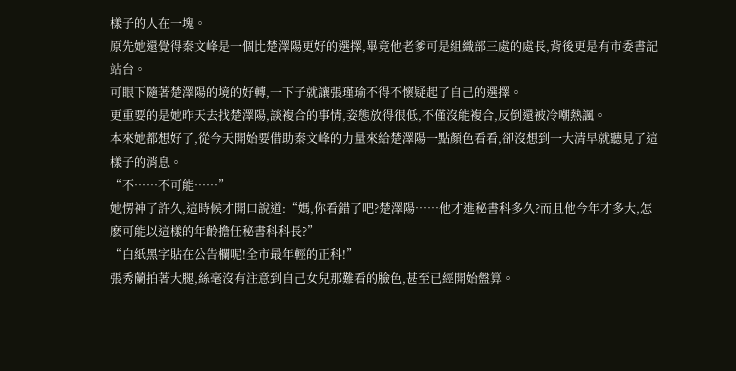樣子的人在一塊。
原先她還覺得秦文峰是一個比楚澤陽更好的選擇,畢竟他老爹可是組織部三處的處長,背後更是有市委書記站台。
可眼下隨著楚澤陽的境的好轉,一下子就讓張瑾瑜不得不懷疑起了自己的選擇。
更重要的是她昨天去找楚澤陽,談複合的事情,姿態放得很低,不僅沒能複合,反倒還被冷嘲熱諷。
本來她都想好了,從今天開始要借助秦文峰的力量來給楚澤陽一點顏色看看,卻沒想到一大清早就聽見了這樣子的消息。
“不……不可能……”
她愣神了許久,這時候才開口說道:“媽,你看錯了吧?楚澤陽……他才進秘書科多久?而且他今年才多大,怎麽可能以這樣的年齡擔任秘書科科長?”
“白紙黑字貼在公告欄呢!全市最年輕的正科!”
張秀蘭拍著大腿,絲毫沒有注意到自己女兒那難看的臉色,甚至已經開始盤算。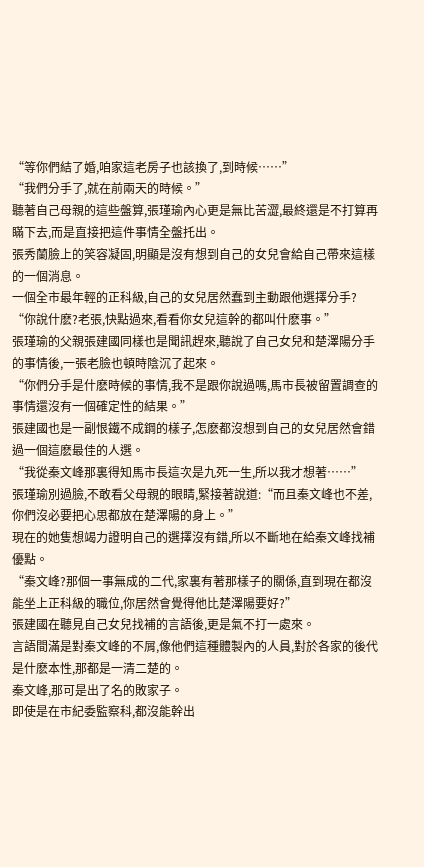“等你們結了婚,咱家這老房子也該換了,到時候……”
“我們分手了,就在前兩天的時候。”
聽著自己母親的這些盤算,張瑾瑜內心更是無比苦澀,最終還是不打算再瞞下去,而是直接把這件事情全盤托出。
張秀蘭臉上的笑容凝固,明顯是沒有想到自己的女兒會給自己帶來這樣的一個消息。
一個全市最年輕的正科級,自己的女兒居然蠢到主動跟他選擇分手?
“你說什麽?老張,快點過來,看看你女兒這幹的都叫什麽事。”
張瑾瑜的父親張建國同樣也是聞訊趕來,聽說了自己女兒和楚澤陽分手的事情後,一張老臉也頓時陰沉了起來。
“你們分手是什麽時候的事情,我不是跟你說過嗎,馬市長被留置調查的事情還沒有一個確定性的結果。”
張建國也是一副恨鐵不成鋼的樣子,怎麽都沒想到自己的女兒居然會錯過一個這麽最佳的人選。
“我從秦文峰那裏得知馬市長這次是九死一生,所以我才想著……”
張瑾瑜別過臉,不敢看父母親的眼睛,緊接著說道:“而且秦文峰也不差,你們沒必要把心思都放在楚澤陽的身上。”
現在的她隻想竭力證明自己的選擇沒有錯,所以不斷地在給秦文峰找補優點。
“秦文峰?那個一事無成的二代,家裏有著那樣子的關係,直到現在都沒能坐上正科級的職位,你居然會覺得他比楚澤陽要好?”
張建國在聽見自己女兒找補的言語後,更是氣不打一處來。
言語間滿是對秦文峰的不屑,像他們這種體製內的人員,對於各家的後代是什麽本性,那都是一清二楚的。
秦文峰,那可是出了名的敗家子。
即使是在市紀委監察科,都沒能幹出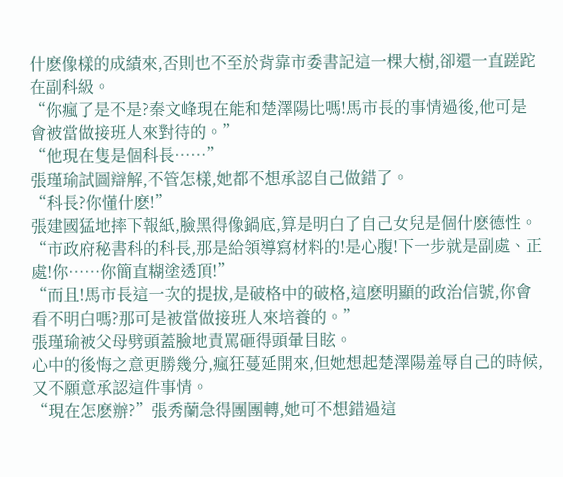什麽像樣的成績來,否則也不至於背靠市委書記這一棵大樹,卻還一直蹉跎在副科級。
“你瘋了是不是?秦文峰現在能和楚澤陽比嗎!馬市長的事情過後,他可是會被當做接班人來對待的。”
“他現在隻是個科長……”
張瑾瑜試圖辯解,不管怎樣,她都不想承認自己做錯了。
“科長?你懂什麽!”
張建國猛地摔下報紙,臉黑得像鍋底,算是明白了自己女兒是個什麽德性。
“市政府秘書科的科長,那是給領導寫材料的!是心腹!下一步就是副處、正處!你……你簡直糊塗透頂!”
“而且!馬市長這一次的提拔,是破格中的破格,這麽明顯的政治信號,你會看不明白嗎?那可是被當做接班人來培養的。”
張瑾瑜被父母劈頭蓋臉地責罵砸得頭暈目眩。
心中的後悔之意更勝幾分,瘋狂蔓延開來,但她想起楚澤陽羞辱自己的時候,又不願意承認這件事情。
“現在怎麽辦?”張秀蘭急得團團轉,她可不想錯過這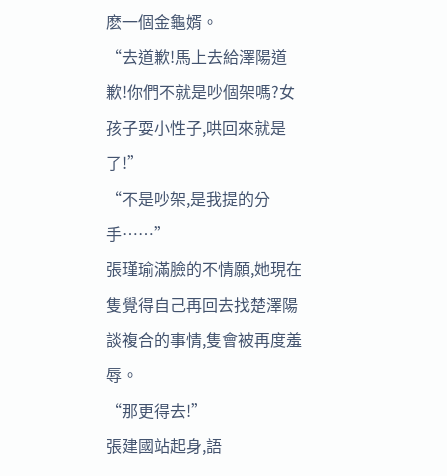麽一個金龜婿。
“去道歉!馬上去給澤陽道歉!你們不就是吵個架嗎?女孩子耍小性子,哄回來就是了!”
“不是吵架,是我提的分手……”
張瑾瑜滿臉的不情願,她現在隻覺得自己再回去找楚澤陽談複合的事情,隻會被再度羞辱。
“那更得去!”
張建國站起身,語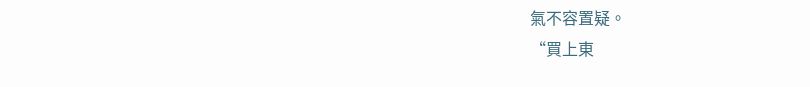氣不容置疑。
“買上東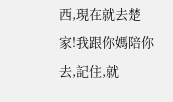西,現在就去楚家!我跟你媽陪你去,記住,就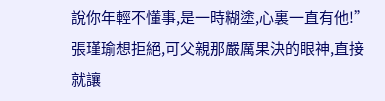說你年輕不懂事,是一時糊塗,心裏一直有他!”
張瑾瑜想拒絕,可父親那嚴厲果決的眼神,直接就讓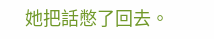她把話憋了回去。